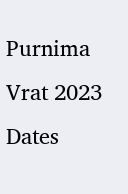Purnima Vrat 2023 Dates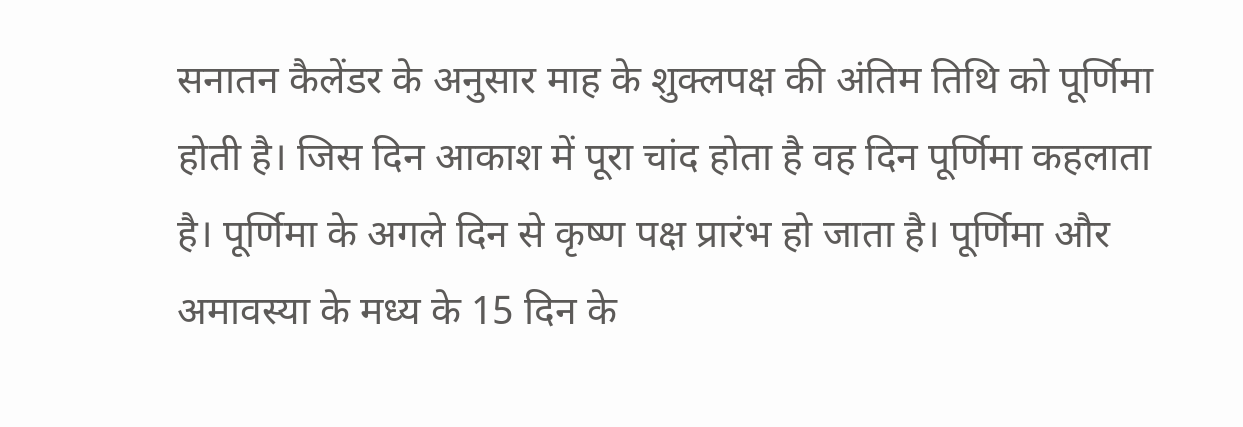सनातन कैलेंडर के अनुसार माह के शुक्लपक्ष की अंतिम तिथि को पूर्णिमा होती है। जिस दिन आकाश में पूरा चांद होता है वह दिन पूर्णिमा कहलाता है। पूर्णिमा के अगले दिन से कृष्ण पक्ष प्रारंभ हो जाता है। पूर्णिमा और अमावस्या के मध्य के 15 दिन के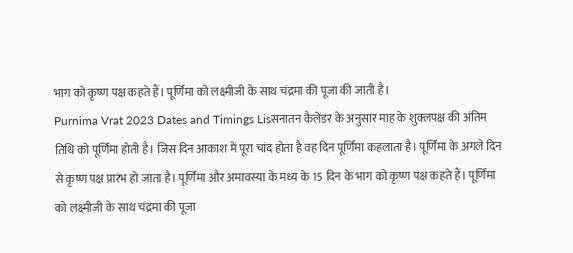भाग को कृष्ण पक्ष कहते हैं। पूर्णिमा को लक्ष्मीजी के साथ चंद्रमा की पूजा की जाती है।
Purnima Vrat 2023 Dates and Timings Lisसनातन कैलेंडर के अनुसार माह के शुक्लपक्ष की अंतिम तिथि को पूर्णिमा होती है। जिस दिन आकाश में पूरा चांद होता है वह दिन पूर्णिमा कहलाता है। पूर्णिमा के अगले दिन से कृष्ण पक्ष प्रारंभ हो जाता है। पूर्णिमा और अमावस्या के मध्य के 15 दिन के भाग को कृष्ण पक्ष कहते हैं। पूर्णिमा को लक्ष्मीजी के साथ चंद्रमा की पूजा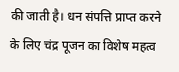की जाती है। धन संपत्ति प्राप्त करने के लिए चंद्र पूजन का विशेष महत्व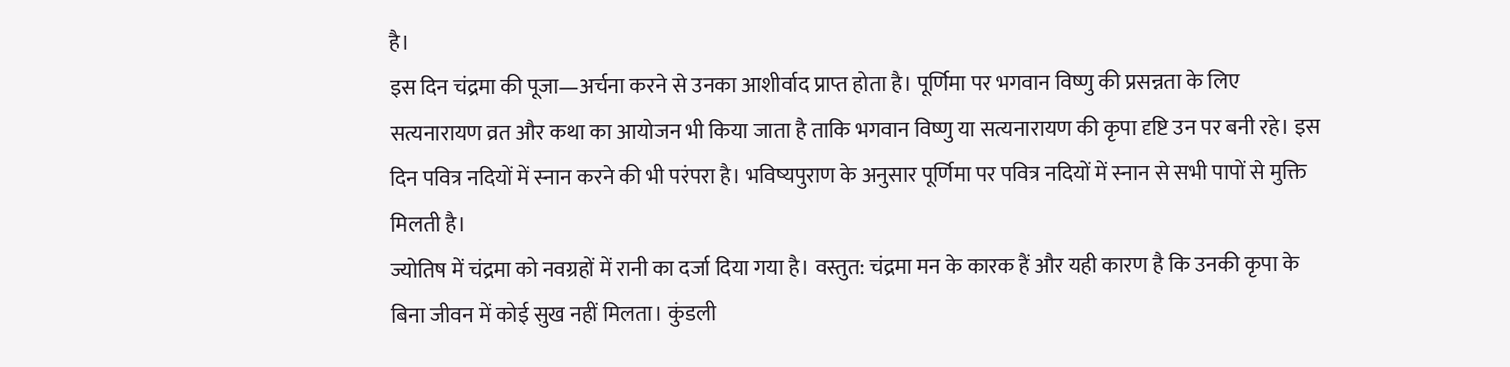है।
इस दिन चंद्रमा की पूजा—अर्चना करने से उनका आशीर्वाद प्राप्त होता है। पूर्णिमा पर भगवान विष्णु की प्रसन्नता के लिए सत्यनारायण व्रत और कथा का आयोजन भी किया जाता है ताकि भगवान विष्णु या सत्यनारायण की कृपा दृष्टि उन पर बनी रहे। इस दिन पवित्र नदियों में स्नान करने की भी परंपरा है। भविष्यपुराण के अनुसार पूर्णिमा पर पवित्र नदियों में स्नान से सभी पापों से मुक्ति मिलती है।
ज्योतिष में चंद्रमा को नवग्रहों में रानी का दर्जा दिया गया है। वस्तुत: चंद्रमा मन के कारक हैं और यही कारण है कि उनकी कृपा के बिना जीवन में कोई सुख नहीं मिलता। कुंडली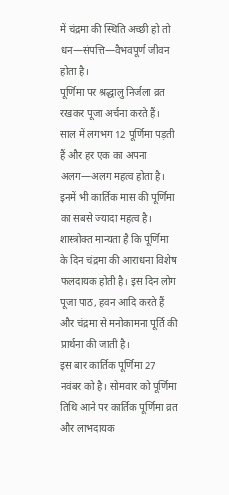में चंद्रमा की स्थिति अच्छी हो तो धन—संपत्ति—वैभवपूर्ण जीवन होता है।
पूर्णिमा पर श्रद्धालु निर्जला व्रत रखकर पूजा अर्चना करते हैं। साल में लगभग 12 पूर्णिमा पड़ती हैं और हर एक का अपना अलग—अलग महत्व होता है। इनमें भी कार्तिक मास की पूर्णिमा का सबसे ज्यादा महत्व है।
शास्त्रोक्त मान्यता है कि पूर्णिमा के दिन चंद्रमा की आराधना विशेष फलदायक होती है। इस दिन लोग पूजा पाठ, हवन आदि करते हैं और चंद्रमा से मनोकामना पूर्ति की प्रार्थना की जाती है।
इस बार कार्तिक पूर्णिमा 27 नवंबर को है। सोमवार को पूर्णिमा तिथि आने पर कार्तिक पूर्णिमा व्रत और लाभदायक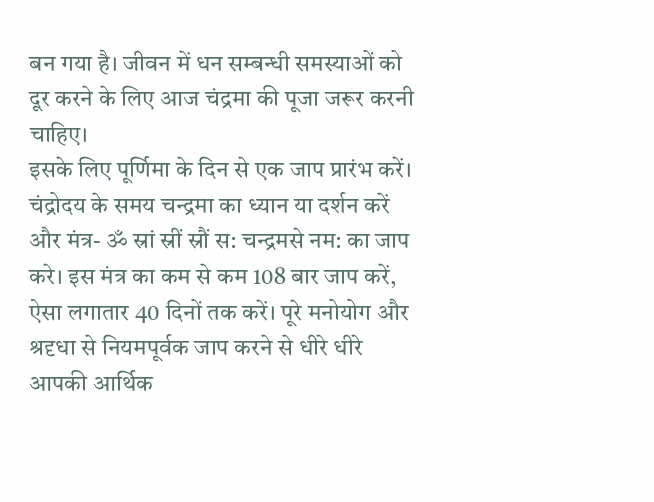बन गया है। जीवन में धन सम्बन्धी समस्याओं को दूर करने के लिए आज चंद्रमा की पूजा जरूर करनी चाहिए।
इसके लिए पूर्णिमा के दिन से एक जाप प्रारंभ करें। चंद्रोदय के समय चन्द्रमा का ध्यान या दर्शन करें और मंत्र- ॐ स्रां स्रीं स्रौं स: चन्द्रमसे नम: का जाप करे। इस मंत्र का कम से कम 108 बार जाप करें, ऐसा लगातार 40 दिनों तक करें। पूरे मनोयोग और श्रदृधा से नियमपूर्वक जाप करने से धीरे धीरे आपकी आर्थिक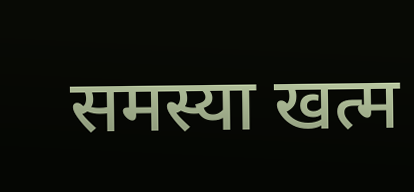समस्या खत्म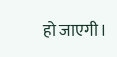हो जाएगी।